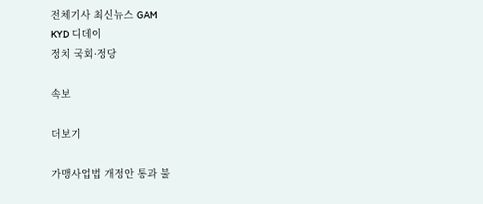전체기사 최신뉴스 GAM
KYD 디데이
정치 국회·정당

속보

더보기

가맹사업법 개정안 통과 불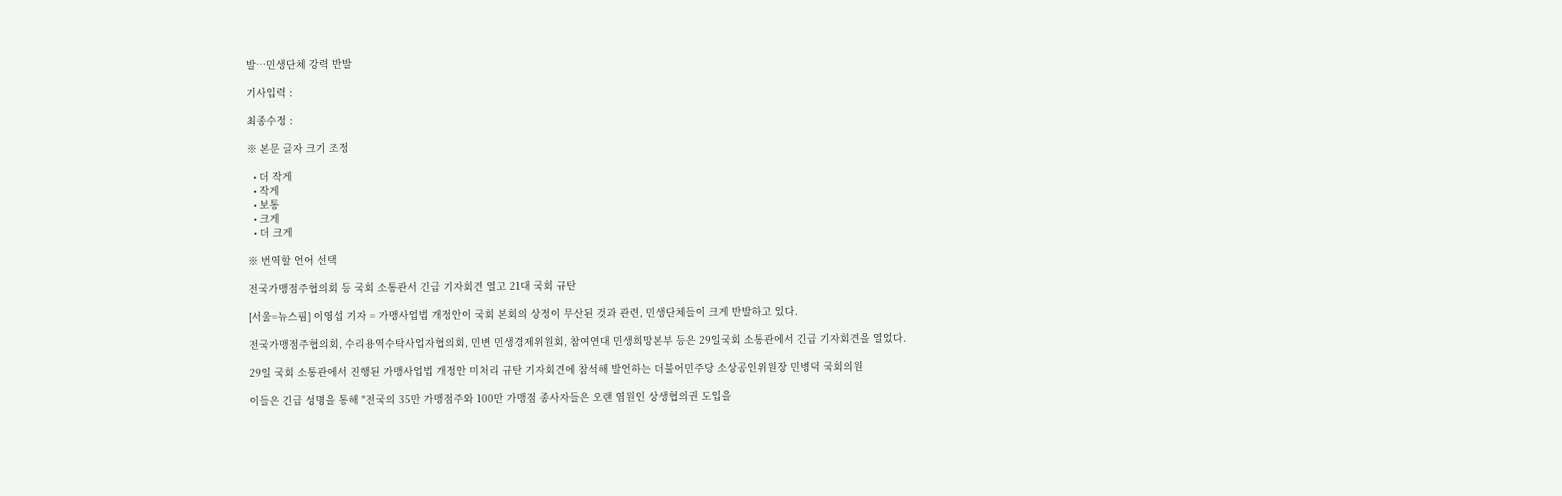발…민생단체 강력 반발

기사입력 :

최종수정 :

※ 본문 글자 크기 조정

  • 더 작게
  • 작게
  • 보통
  • 크게
  • 더 크게

※ 번역할 언어 선택

전국가맹점주협의회 등 국회 소통관서 긴급 기자회견 열고 21대 국회 규탄

[서울=뉴스핌] 이영섭 기자 = 가맹사업법 개정안이 국회 본회의 상정이 무산된 것과 관련, 민생단체들이 크게 반발하고 있다.

전국가맹점주협의회, 수리용역수탁사업자협의회, 민변 민생경제위원회, 참여연대 민생희망본부 등은 29일국회 소통관에서 긴급 기자회견을 열었다.

29일 국회 소통관에서 진행된 가맹사업법 개정안 미처리 규탄 기자회견에 참석해 발언하는 더불어민주당 소상공인위원장 민병덕 국회의원

이들은 긴급 성명을 통해 "전국의 35만 가맹점주와 100만 가맹점 종사자들은 오랜 염원인 상생협의권 도입을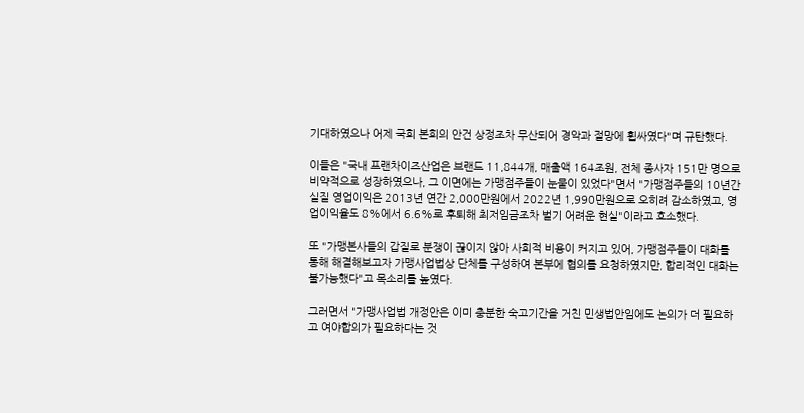기대하였으나 어제 국회 본회의 안건 상정조차 무산되어 경악과 절망에 휩싸였다"며 규탄했다.

이들은 "국내 프랜차이즈산업은 브랜드 11,844개, 매출액 164조원, 전체 종사자 151만 명으로 비약적으로 성장하였으나, 그 이면에는 가맹점주들이 눈물이 있었다"면서 "가맹점주들의 10년간 실질 영업이익은 2013년 연간 2,000만원에서 2022년 1,990만원으로 오히려 감소하였고, 영업이익율도 8%에서 6.6%로 후퇴해 최저임금조차 벌기 어려운 현실"이라고 호소했다.

또 "가맹본사들의 갑질로 분쟁이 끊이지 않아 사회적 비용이 커지고 있어, 가맹점주들이 대화를 통해 해결해보고자 가맹사업법상 단체를 구성하여 본부에 협의를 요청하였지만, 합리적인 대화는 불가능했다"고 목소리를 높였다.

그러면서 "가맹사업법 개정안은 이미 충분한 숙고기간을 거친 민생법안임에도 논의가 더 필요하고 여야합의가 필요하다는 것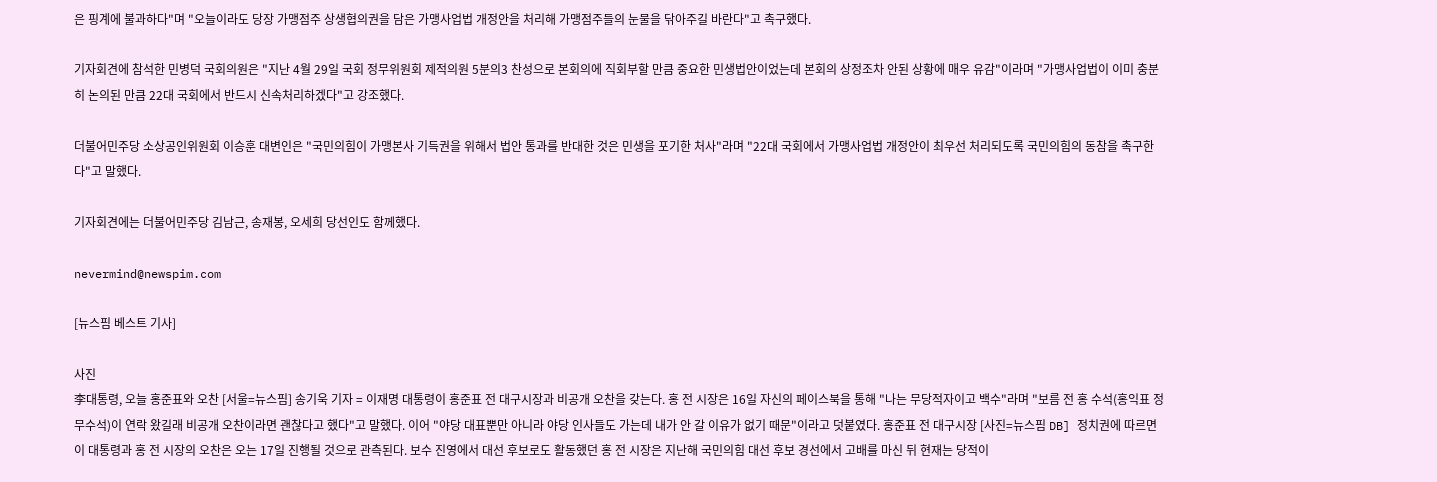은 핑계에 불과하다"며 "오늘이라도 당장 가맹점주 상생협의권을 담은 가맹사업법 개정안을 처리해 가맹점주들의 눈물을 닦아주길 바란다"고 촉구했다.

기자회견에 참석한 민병덕 국회의원은 "지난 4월 29일 국회 정무위원회 제적의원 5분의3 찬성으로 본회의에 직회부할 만큼 중요한 민생법안이었는데 본회의 상정조차 안된 상황에 매우 유감"이라며 "가맹사업법이 이미 충분히 논의된 만큼 22대 국회에서 반드시 신속처리하겠다"고 강조했다.

더불어민주당 소상공인위원회 이승훈 대변인은 "국민의힘이 가맹본사 기득권을 위해서 법안 통과를 반대한 것은 민생을 포기한 처사"라며 "22대 국회에서 가맹사업법 개정안이 최우선 처리되도록 국민의힘의 동참을 촉구한다"고 말했다.

기자회견에는 더불어민주당 김남근, 송재봉, 오세희 당선인도 함께했다.

nevermind@newspim.com

[뉴스핌 베스트 기사]

사진
李대통령, 오늘 홍준표와 오찬 [서울=뉴스핌] 송기욱 기자 = 이재명 대통령이 홍준표 전 대구시장과 비공개 오찬을 갖는다. 홍 전 시장은 16일 자신의 페이스북을 통해 "나는 무당적자이고 백수"라며 "보름 전 홍 수석(홍익표 정무수석)이 연락 왔길래 비공개 오찬이라면 괜찮다고 했다"고 말했다. 이어 "야당 대표뿐만 아니라 야당 인사들도 가는데 내가 안 갈 이유가 없기 때문"이라고 덧붙였다. 홍준표 전 대구시장 [사진=뉴스핌 DB] 정치권에 따르면 이 대통령과 홍 전 시장의 오찬은 오는 17일 진행될 것으로 관측된다. 보수 진영에서 대선 후보로도 활동했던 홍 전 시장은 지난해 국민의힘 대선 후보 경선에서 고배를 마신 뒤 현재는 당적이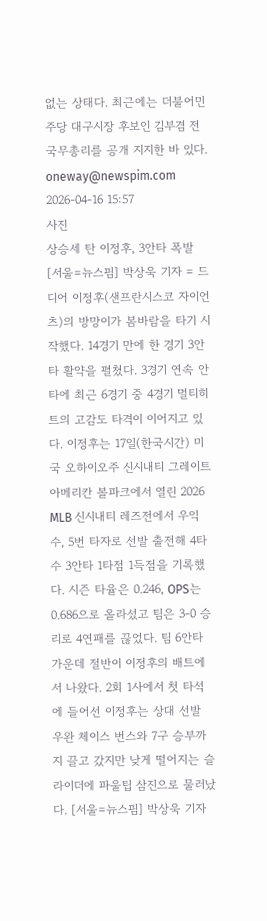없는 상태다. 최근에는 더불어민주당 대구시장 후보인 김부겸 전 국무총리를 공개 지지한 바 있다. oneway@newspim.com 2026-04-16 15:57
사진
상승세 탄 이정후, 3안타 폭발 [서울=뉴스핌] 박상욱 기자 = 드디어 이정후(샌프란시스코 자이언츠)의 방망이가 봄바람을 타기 시작했다. 14경기 만에 한 경기 3안타 활약을 펼쳤다. 3경기 연속 안타에 최근 6경기 중 4경기 멀티히트의 고감도 타격이 이어지고 있다. 이정후는 17일(한국시간) 미국 오하이오주 신시내티 그레이트 아메리칸 볼파크에서 열린 2026 MLB 신시내티 레즈전에서 우익수, 5번 타자로 선발 출전해 4타수 3안타 1타점 1득점을 기록했다. 시즌 타율은 0.246, OPS는 0.686으로 올라섰고 팀은 3-0 승리로 4연패를 끊었다. 팀 6안타 가운데 절반이 이정후의 배트에서 나왔다. 2회 1사에서 첫 타석에 들어선 이정후는 상대 선발 우완 체이스 번스와 7구 승부까지 끌고 갔지만 낮게 떨어지는 슬라이더에 파울팁 삼진으로 물러났다. [서울=뉴스핌] 박상욱 기자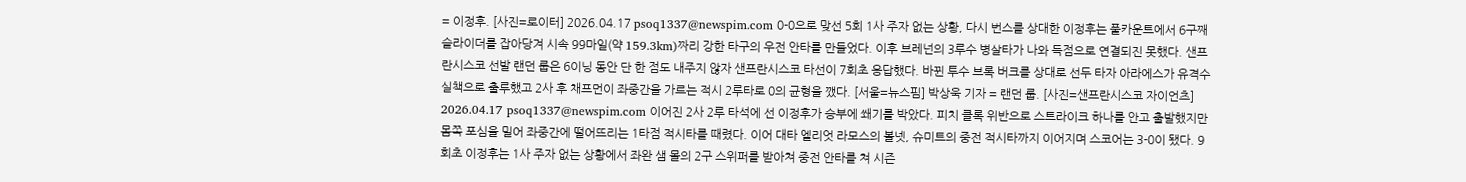= 이정후. [사진=로이터] 2026.04.17 psoq1337@newspim.com 0-0으로 맞선 5회 1사 주자 없는 상황, 다시 번스를 상대한 이정후는 풀카운트에서 6구째 슬라이더를 잡아당겨 시속 99마일(약 159.3km)짜리 강한 타구의 우전 안타를 만들었다. 이후 브레넌의 3루수 병살타가 나와 득점으로 연결되진 못했다. 샌프란시스코 선발 랜던 룹은 6이닝 동안 단 한 점도 내주지 않자 샌프란시스코 타선이 7회초 응답했다. 바뀐 투수 브록 버크를 상대로 선두 타자 아라에스가 유격수 실책으로 출루했고 2사 후 채프먼이 좌중간을 가르는 적시 2루타로 0의 균형을 깼다. [서울=뉴스핌] 박상욱 기자 = 랜던 룹. [사진=샌프란시스코 자이언츠] 2026.04.17 psoq1337@newspim.com 이어진 2사 2루 타석에 선 이정후가 승부에 쐐기를 박았다. 피치 클록 위반으로 스트라이크 하나를 안고 출발했지만 몸쪽 포심을 밀어 좌중간에 떨어뜨리는 1타점 적시타를 때렸다. 이어 대타 엘리엇 라모스의 볼넷, 슈미트의 중전 적시타까지 이어지며 스코어는 3-0이 됐다. 9회초 이정후는 1사 주자 없는 상황에서 좌완 샘 몰의 2구 스위퍼를 받아쳐 중전 안타를 쳐 시즌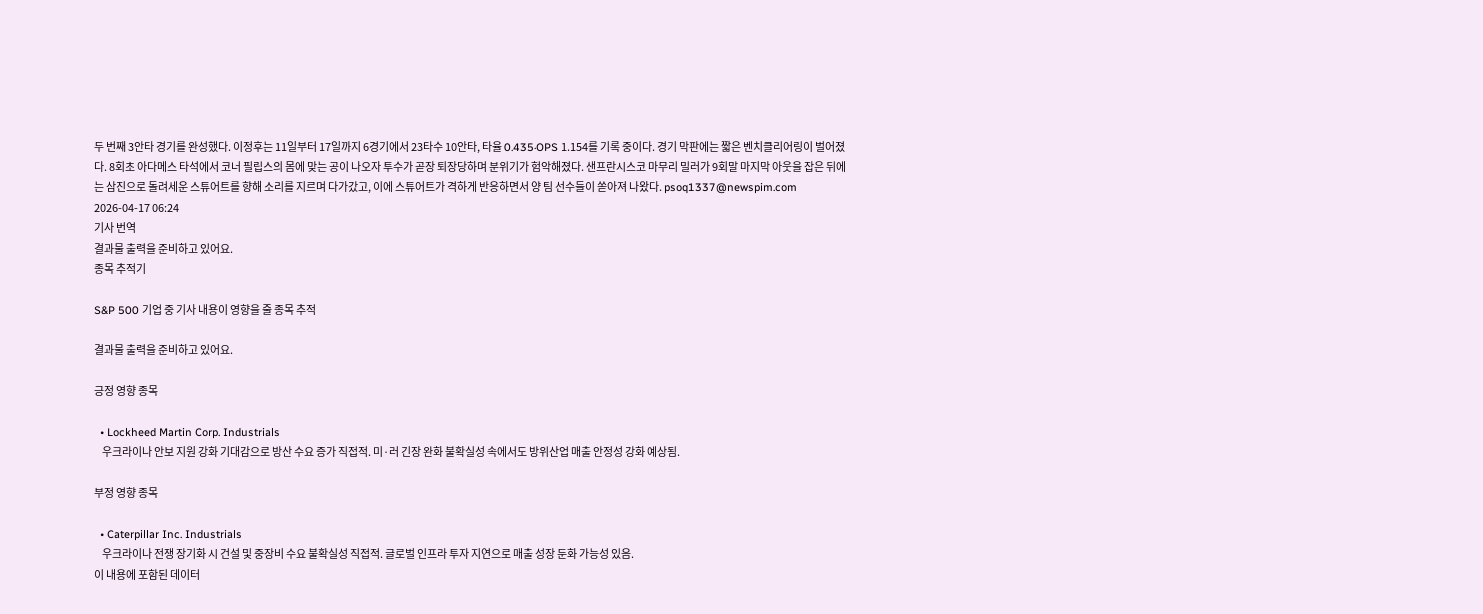두 번째 3안타 경기를 완성했다. 이정후는 11일부터 17일까지 6경기에서 23타수 10안타, 타율 0.435·OPS 1.154를 기록 중이다. 경기 막판에는 짧은 벤치클리어링이 벌어졌다. 8회초 아다메스 타석에서 코너 필립스의 몸에 맞는 공이 나오자 투수가 곧장 퇴장당하며 분위기가 험악해졌다. 샌프란시스코 마무리 밀러가 9회말 마지막 아웃을 잡은 뒤에는 삼진으로 돌려세운 스튜어트를 향해 소리를 지르며 다가갔고, 이에 스튜어트가 격하게 반응하면서 양 팀 선수들이 쏟아져 나왔다. psoq1337@newspim.com 2026-04-17 06:24
기사 번역
결과물 출력을 준비하고 있어요.
종목 추적기

S&P 500 기업 중 기사 내용이 영향을 줄 종목 추적

결과물 출력을 준비하고 있어요.

긍정 영향 종목

  • Lockheed Martin Corp. Industrials
    우크라이나 안보 지원 강화 기대감으로 방산 수요 증가 직접적. 미·러 긴장 완화 불확실성 속에서도 방위산업 매출 안정성 강화 예상됨.

부정 영향 종목

  • Caterpillar Inc. Industrials
    우크라이나 전쟁 장기화 시 건설 및 중장비 수요 불확실성 직접적. 글로벌 인프라 투자 지연으로 매출 성장 둔화 가능성 있음.
이 내용에 포함된 데이터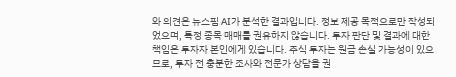와 의견은 뉴스핌 AI가 분석한 결과입니다. 정보 제공 목적으로만 작성되었으며, 특정 종목 매매를 권유하지 않습니다. 투자 판단 및 결과에 대한 책임은 투자자 본인에게 있습니다. 주식 투자는 원금 손실 가능성이 있으므로, 투자 전 충분한 조사와 전문가 상담을 권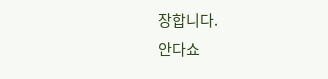장합니다.
안다쇼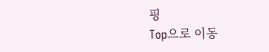핑
Top으로 이동